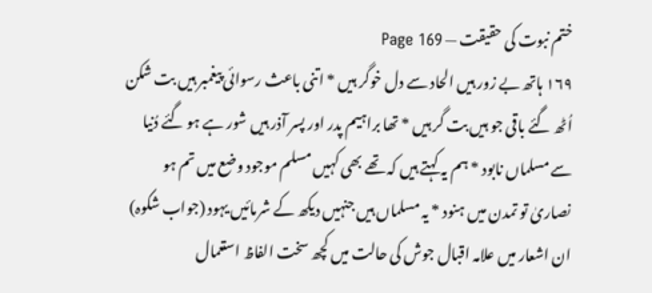ختم نبوت کی حقیقت — Page 169
۱۶۹ ہاتھ بے زور ہیں الحاد سے دل خوگر ہیں * اتنی باعث رسوائی پیغمبر ہیں بت شکن اُٹھ گئے باقی جو ہیں بت گر ہیں * تھا براہیم پدر اور پسر آذر ہیں شور ہے ہو گئے دُنیا سے مسلماں نابود * ہم یہ کہتے ہیں کہ تھے بھی کہیں مسلم موجود وضع میں تم ہو نصاریٰ تو تمدن میں ہنود * یہ مسلماں ہیں جنہیں دیکھ کے شرمائیں یہود (جواب شکوہ) ان اشعار میں علامہ اقبال جوش کی حالت میں کچھ سخت الفاظ استعمال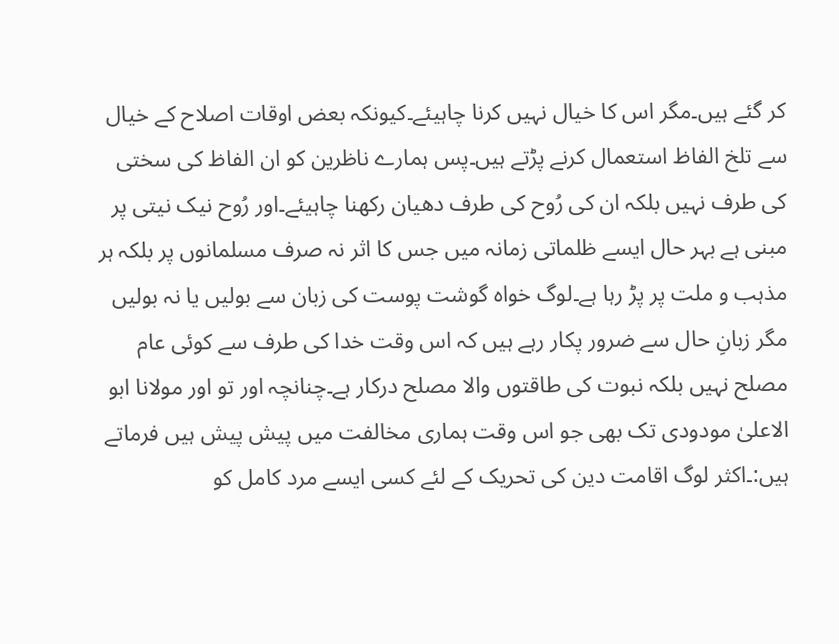کر گئے ہیں۔مگر اس کا خیال نہیں کرنا چاہیئے۔کیونکہ بعض اوقات اصلاح کے خیال سے تلخ الفاظ استعمال کرنے پڑتے ہیں۔پس ہمارے ناظرین کو ان الفاظ کی سختی کی طرف نہیں بلکہ ان کی رُوح کی طرف دھیان رکھنا چاہیئے۔اور رُوح نیک نیتی پر مبنی ہے بہر حال ایسے ظلماتی زمانہ میں جس کا اثر نہ صرف مسلمانوں پر بلکہ ہر مذہب و ملت پر پڑ رہا ہے۔لوگ خواہ گوشت پوست کی زبان سے بولیں یا نہ بولیں مگر زبانِ حال سے ضرور پکار رہے ہیں کہ اس وقت خدا کی طرف سے کوئی عام مصلح نہیں بلکہ نبوت کی طاقتوں والا مصلح درکار ہے۔چنانچہ اور تو اور مولانا ابو الاعلیٰ مودودی تک بھی جو اس وقت ہماری مخالفت میں پیش پیش ہیں فرماتے ہیں:۔اکثر لوگ اقامت دین کی تحریک کے لئے کسی ایسے مرد کامل کو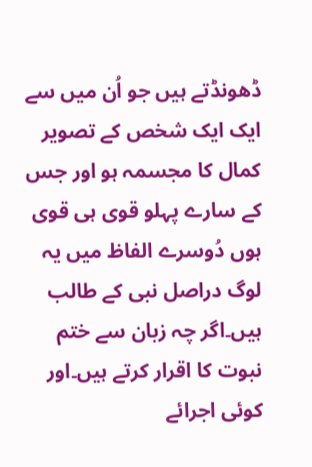ڈھونڈتے ہیں جو اُن میں سے ایک ایک شخص کے تصویر کمال کا مجسمہ ہو اور جس کے سارے پہلو قوی ہی قوی ہوں دُوسرے الفاظ میں یہ لوگ دراصل نبی کے طالب ہیں۔اگر چہ زبان سے ختم نبوت کا اقرار کرتے ہیں۔اور کوئی اجرائے